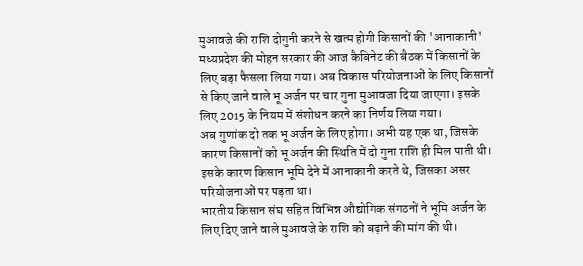मुआवजे की राशि दोगुनी करने से खत्म होगी किसानों की 'आनाकानी'
मध्यप्रदेश की मोहन सरकार की आज कैबिनेट की बैठक में किसानों के लिए बड़ा फैसला लिया गया। अब विकास परियोजनाओं के लिए किसानों से किए जाने वाले भू अर्जन पर चार गुना मुआवजा दिया जाएगा। इसके लिए 2015 के नियम में संशोधन करने का निर्णय लिया गया।
अब गुणांक दो तक भू अर्जन के लिए होगा। अभी यह एक था, जिसके कारण किसानों को भू अर्जन की स्थिति में दो गुना राशि ही मिल पाती थी। इसके कारण किसान भूमि देने में आनाकानी करते थे, जिसका असर परियोजनाओं पर पड़ता था।
भारतीय किसान संघ सहित विभिन्न औद्योगिक संगठनों ने भूमि अर्जन के लिए दिए जाने वाले मुआवजे के राशि को बढ़ाने की मांग की थी।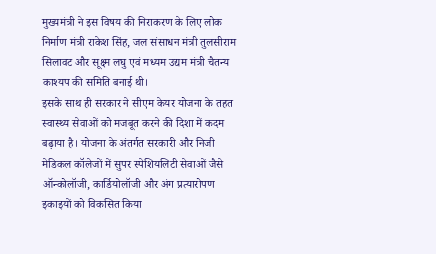मुख्यमंत्री ने इस विषय की निराकरण के लिए लोक निर्माण मंत्री राकेश सिंह, जल संसाधन मंत्री तुलसीराम सिलावट और सूक्ष्म लघु एवं मध्यम उद्यम मंत्री चैतन्य काश्यप की समिति बनाई थी।
इसके साथ ही सरकार ने सीएम केयर योजना के तहत स्वास्थ्य सेवाओं को मजबूत करने की दिशा में कदम बढ़ाया है। योजना के अंतर्गत सरकारी और निजी मेडिकल कॉलेजों में सुपर स्पेशियलिटी सेवाओं जैसे ऑन्कोलॉजी, कार्डियोलॉजी और अंग प्रत्यारोपण इकाइयों को विकसित किया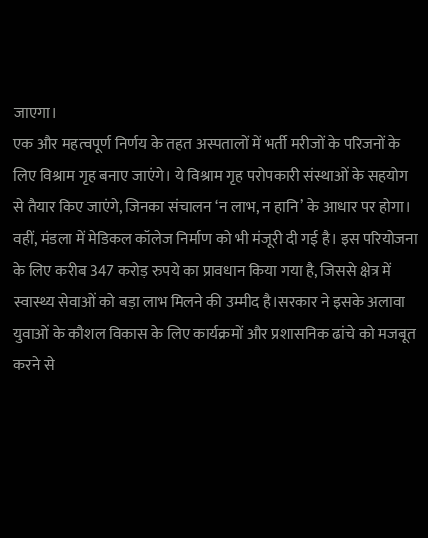जाएगा।
एक और महत्वपूर्ण निर्णय के तहत अस्पतालों में भर्ती मरीजों के परिजनों के लिए विश्राम गृह बनाए जाएंगे। ये विश्राम गृह परोपकारी संस्थाओं के सहयोग से तैयार किए जाएंगे, जिनका संचालन ‘न लाभ, न हानि’ के आधार पर होगा। वहीं, मंडला में मेडिकल कॉलेज निर्माण को भी मंजूरी दी गई है। इस परियोजना के लिए करीब 347 करोड़ रुपये का प्रावधान किया गया है, जिससे क्षेत्र में स्वास्थ्य सेवाओं को बड़ा लाभ मिलने की उम्मीद है।सरकार ने इसके अलावा युवाओं के कौशल विकास के लिए कार्यक्रमों और प्रशासनिक ढांचे को मजबूत करने से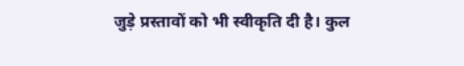जुड़े प्रस्तावों को भी स्वीकृति दी है। कुल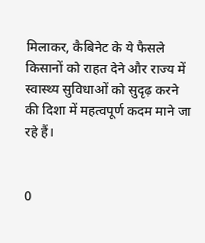मिलाकर, कैबिनेट के ये फैसले किसानों को राहत देने और राज्य में स्वास्थ्य सुविधाओं को सुदृढ़ करने की दिशा में महत्वपूर्ण कदम माने जा रहे हैं।


0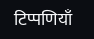टिप्पणियाँ